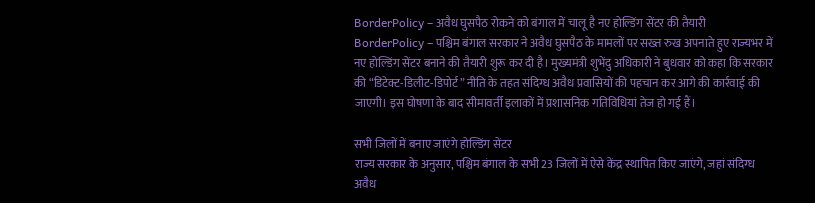BorderPolicy – अवैध घुसपैठ रोकने को बंगाल में चालू है नए होल्डिंग सेंटर की तैयारी
BorderPolicy – पश्चिम बंगाल सरकार ने अवैध घुसपैठ के मामलों पर सख्त रुख अपनाते हुए राज्यभर में नए होल्डिंग सेंटर बनाने की तैयारी शुरू कर दी है। मुख्यमंत्री शुभेंदु अधिकारी ने बुधवार को कहा कि सरकार की “डिटेक्ट-डिलीट-डिपोर्ट” नीति के तहत संदिग्ध अवैध प्रवासियों की पहचान कर आगे की कार्रवाई की जाएगी। इस घोषणा के बाद सीमावर्ती इलाकों में प्रशासनिक गतिविधियां तेज हो गई हैं।

सभी जिलों में बनाए जाएंगे होल्डिंग सेंटर
राज्य सरकार के अनुसार, पश्चिम बंगाल के सभी 23 जिलों में ऐसे केंद्र स्थापित किए जाएंगे, जहां संदिग्ध अवैध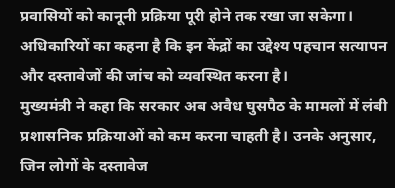प्रवासियों को कानूनी प्रक्रिया पूरी होने तक रखा जा सकेगा। अधिकारियों का कहना है कि इन केंद्रों का उद्देश्य पहचान सत्यापन और दस्तावेजों की जांच को व्यवस्थित करना है।
मुख्यमंत्री ने कहा कि सरकार अब अवैध घुसपैठ के मामलों में लंबी प्रशासनिक प्रक्रियाओं को कम करना चाहती है। उनके अनुसार, जिन लोगों के दस्तावेज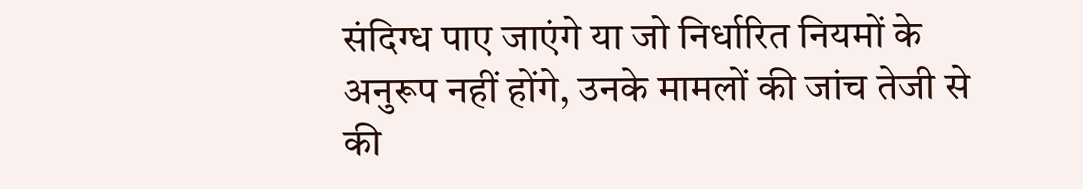संदिग्ध पाए जाएंगे या जो निर्धारित नियमों के अनुरूप नहीं होंगे, उनके मामलों की जांच तेजी से की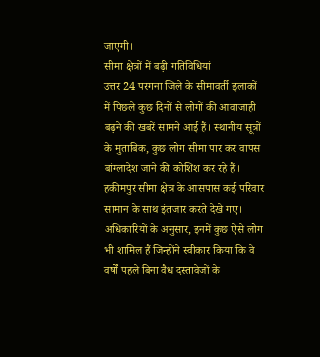जाएगी।
सीमा क्षेत्रों में बढ़ी गतिविधियां
उत्तर 24 परगना जिले के सीमावर्ती इलाकों में पिछले कुछ दिनों से लोगों की आवाजाही बढ़ने की खबरें सामने आई हैं। स्थानीय सूत्रों के मुताबिक, कुछ लोग सीमा पार कर वापस बांग्लादेश जाने की कोशिश कर रहे हैं। हकीमपुर सीमा क्षेत्र के आसपास कई परिवार सामान के साथ इंतजार करते देखे गए।
अधिकारियों के अनुसार, इनमें कुछ ऐसे लोग भी शामिल हैं जिन्होंने स्वीकार किया कि वे वर्षों पहले बिना वैध दस्तावेजों के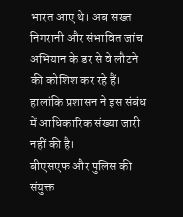भारत आए थे। अब सख्त निगरानी और संभावित जांच अभियान के डर से वे लौटने की कोशिश कर रहे हैं। हालांकि प्रशासन ने इस संबंध में आधिकारिक संख्या जारी नहीं की है।
बीएसएफ और पुलिस की संयुक्त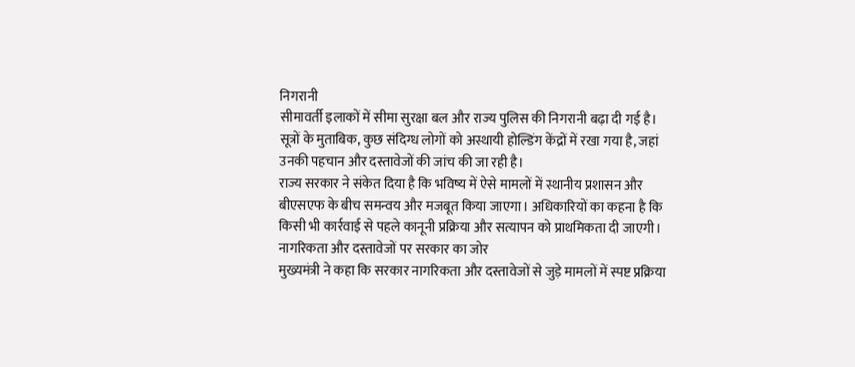निगरानी
सीमावर्ती इलाकों में सीमा सुरक्षा बल और राज्य पुलिस की निगरानी बढ़ा दी गई है। सूत्रों के मुताबिक, कुछ संदिग्ध लोगों को अस्थायी होल्डिंग केंद्रों में रखा गया है, जहां उनकी पहचान और दस्तावेजों की जांच की जा रही है।
राज्य सरकार ने संकेत दिया है कि भविष्य में ऐसे मामलों में स्थानीय प्रशासन और बीएसएफ के बीच समन्वय और मजबूत किया जाएगा। अधिकारियों का कहना है कि किसी भी कार्रवाई से पहले कानूनी प्रक्रिया और सत्यापन को प्राथमिकता दी जाएगी।
नागरिकता और दस्तावेजों पर सरकार का जोर
मुख्यमंत्री ने कहा कि सरकार नागरिकता और दस्तावेजों से जुड़े मामलों में स्पष्ट प्रक्रिया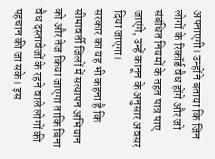अपनाएगी। उन्होंने बताया कि जिन लोगों के रिकॉर्ड वैध होंगे और जो संबंधित नियमों के तहत पात्र पाए जाएंगे, उन्हें कानून के अनुसार अवसर दिया जाएगा।
सरकार का यह भी कहना है कि सीमावर्ती जिलों में सत्यापन अभियान को और तेज किया जाएगा ताकि बिना वैध दस्तावेजों के रहने वाले लोगों की पहचान की जा सके। इस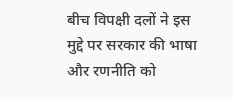बीच विपक्षी दलों ने इस मुद्दे पर सरकार की भाषा और रणनीति को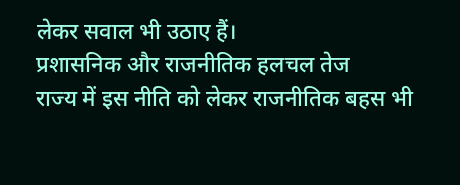लेकर सवाल भी उठाए हैं।
प्रशासनिक और राजनीतिक हलचल तेज
राज्य में इस नीति को लेकर राजनीतिक बहस भी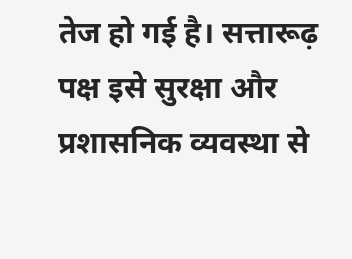तेज हो गई है। सत्तारूढ़ पक्ष इसे सुरक्षा और प्रशासनिक व्यवस्था से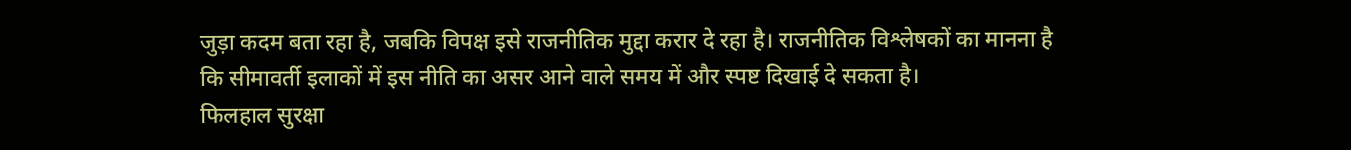जुड़ा कदम बता रहा है, जबकि विपक्ष इसे राजनीतिक मुद्दा करार दे रहा है। राजनीतिक विश्लेषकों का मानना है कि सीमावर्ती इलाकों में इस नीति का असर आने वाले समय में और स्पष्ट दिखाई दे सकता है।
फिलहाल सुरक्षा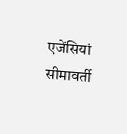एजेंसियां सीमावर्ती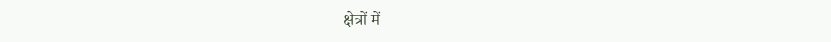क्षेत्रों में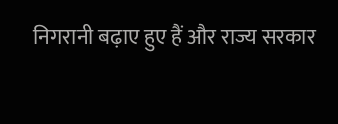निगरानी बढ़ाए हुए हैं और राज्य सरकार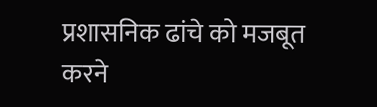प्रशासनिक ढांचे को मजबूत करने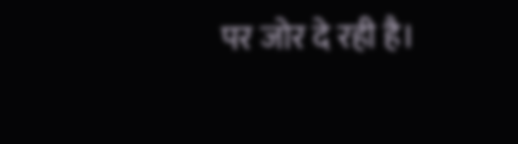पर जोर दे रही है।